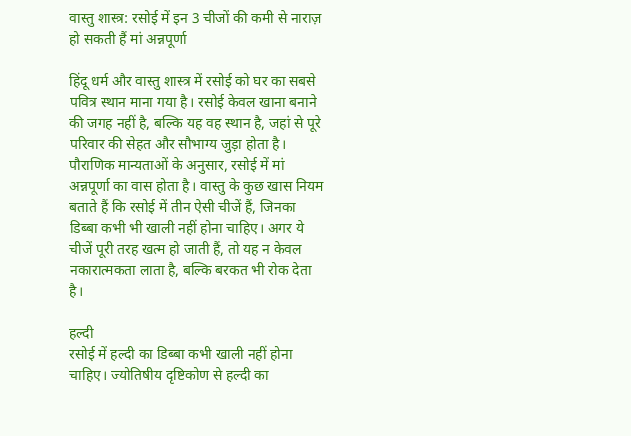वास्तु शास्त्र: रसोई में इन 3 चीजों की कमी से नाराज़ हो सकती हैं मां अन्नपूर्णा

हिंदू धर्म और वास्तु शास्त्र में रसोई को घर का सबसे पवित्र स्थान माना गया है। रसोई केवल खाना बनाने की जगह नहीं है, बल्कि यह वह स्थान है, जहां से पूरे परिवार की सेहत और सौभाग्य जुड़ा होता है। पौराणिक मान्यताओं के अनुसार, रसोई में मां अन्नपूर्णा का वास होता है। वास्तु के कुछ खास नियम बताते हैं कि रसोई में तीन ऐसी चीजें हैं, जिनका डिब्बा कभी भी खाली नहीं होना चाहिए। अगर ये चीजें पूरी तरह खत्म हो जाती हैं, तो यह न केवल नकारात्मकता लाता है, बल्कि बरकत भी रोक देता है।

हल्दी
रसोई में हल्दी का डिब्बा कभी खाली नहीं होना चाहिए। ज्योतिषीय दृष्टिकोण से हल्दी का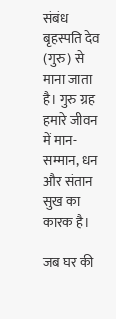संबंध बृहस्पति देव (गुरु) से माना जाता है। गुरु ग्रह हमारे जीवन में मान-सम्मान, धन और संतान सुख का कारक है।

जब घर की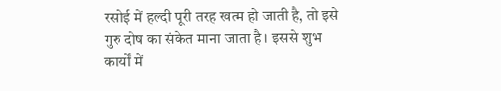रसोई में हल्दी पूरी तरह खत्म हो जाती है, तो इसे गुरु दोष का संकेत माना जाता है। इससे शुभ कार्यों में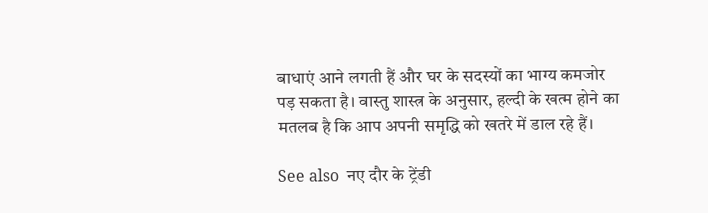बाधाएं आने लगती हैं और घर के सदस्यों का भाग्य कमजोर पड़ सकता है। वास्तु शास्त्र के अनुसार, हल्दी के खत्म होने का मतलब है कि आप अपनी समृद्धि को खतरे में डाल रहे हैं।

See also  नए दौर के ट्रेंडी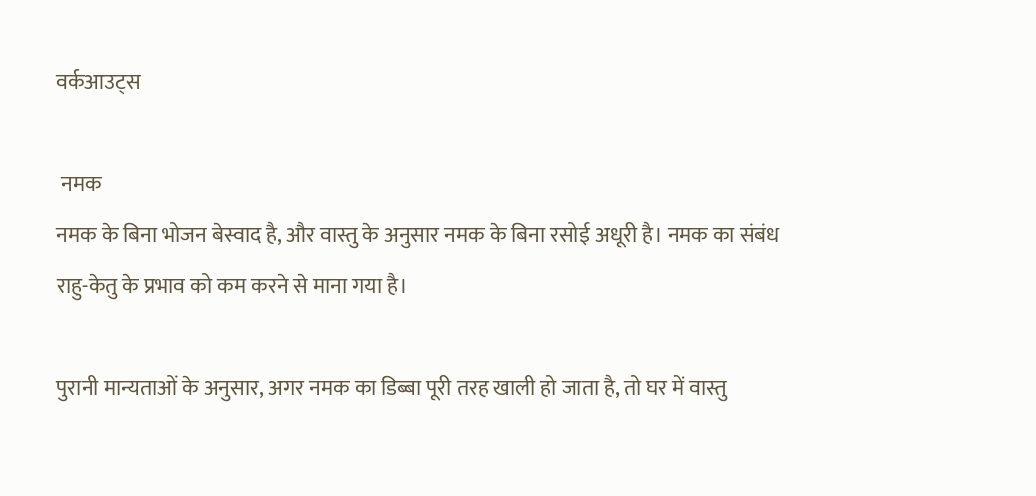वर्कआउट्स

 नमक
नमक के बिना भोजन बेस्वाद है, और वास्तु के अनुसार नमक के बिना रसोई अधूरी है। नमक का संबंध राहु-केतु के प्रभाव को कम करने से माना गया है।

पुरानी मान्यताओं के अनुसार, अगर नमक का डिब्बा पूरी तरह खाली हो जाता है, तो घर में वास्तु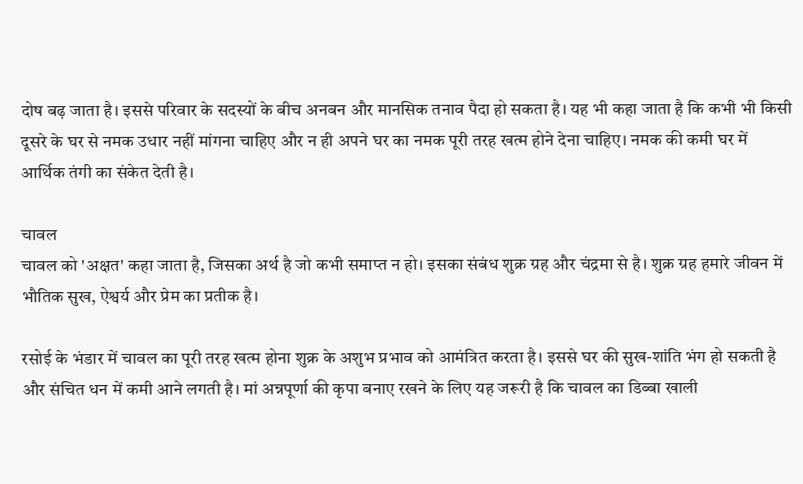दोष बढ़ जाता है। इससे परिवार के सदस्यों के बीच अनबन और मानसिक तनाव पैदा हो सकता है। यह भी कहा जाता है कि कभी भी किसी दूसरे के घर से नमक उधार नहीं मांगना चाहिए और न ही अपने घर का नमक पूरी तरह खत्म होने देना चाहिए। नमक की कमी घर में आर्थिक तंगी का संकेत देती है।

चावल
चावल को 'अक्षत' कहा जाता है, जिसका अर्थ है जो कभी समाप्त न हो। इसका संबंध शुक्र ग्रह और चंद्रमा से है। शुक्र ग्रह हमारे जीवन में भौतिक सुख, ऐश्वर्य और प्रेम का प्रतीक है।

रसोई के भंडार में चावल का पूरी तरह खत्म होना शुक्र के अशुभ प्रभाव को आमंत्रित करता है। इससे घर की सुख-शांति भंग हो सकती है और संचित धन में कमी आने लगती है। मां अन्नपूर्णा की कृपा बनाए रखने के लिए यह जरूरी है कि चावल का डिब्बा खाली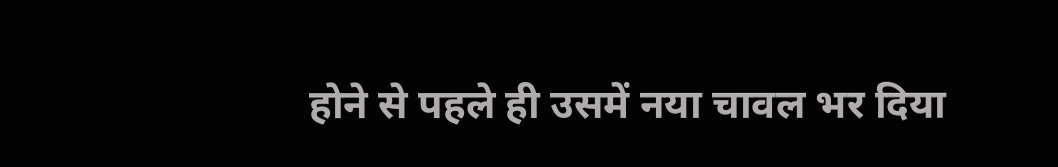होने से पहले ही उसमें नया चावल भर दिया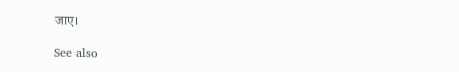जाए।

See also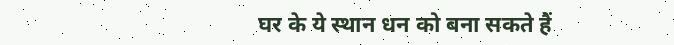घर के ये स्थान धन को बना सकते हैं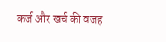कर्ज और खर्च की वजह